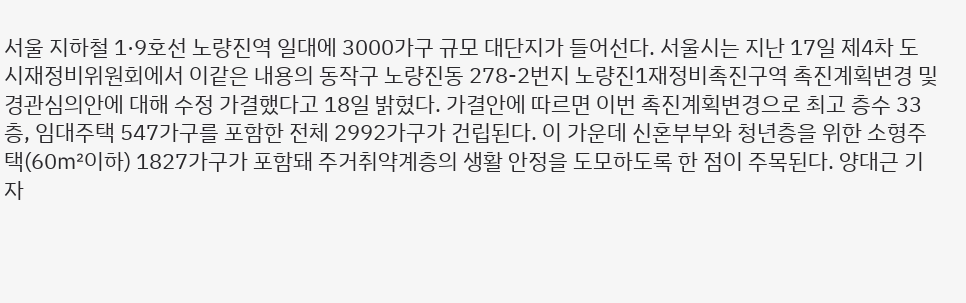서울 지하철 1·9호선 노량진역 일대에 3000가구 규모 대단지가 들어선다. 서울시는 지난 17일 제4차 도시재정비위원회에서 이같은 내용의 동작구 노량진동 278-2번지 노량진1재정비촉진구역 촉진계획변경 및 경관심의안에 대해 수정 가결했다고 18일 밝혔다. 가결안에 따르면 이번 촉진계획변경으로 최고 층수 33층, 임대주택 547가구를 포함한 전체 2992가구가 건립된다. 이 가운데 신혼부부와 청년층을 위한 소형주택(60㎡이하) 1827가구가 포함돼 주거취약계층의 생활 안정을 도모하도록 한 점이 주목된다. 양대근 기자